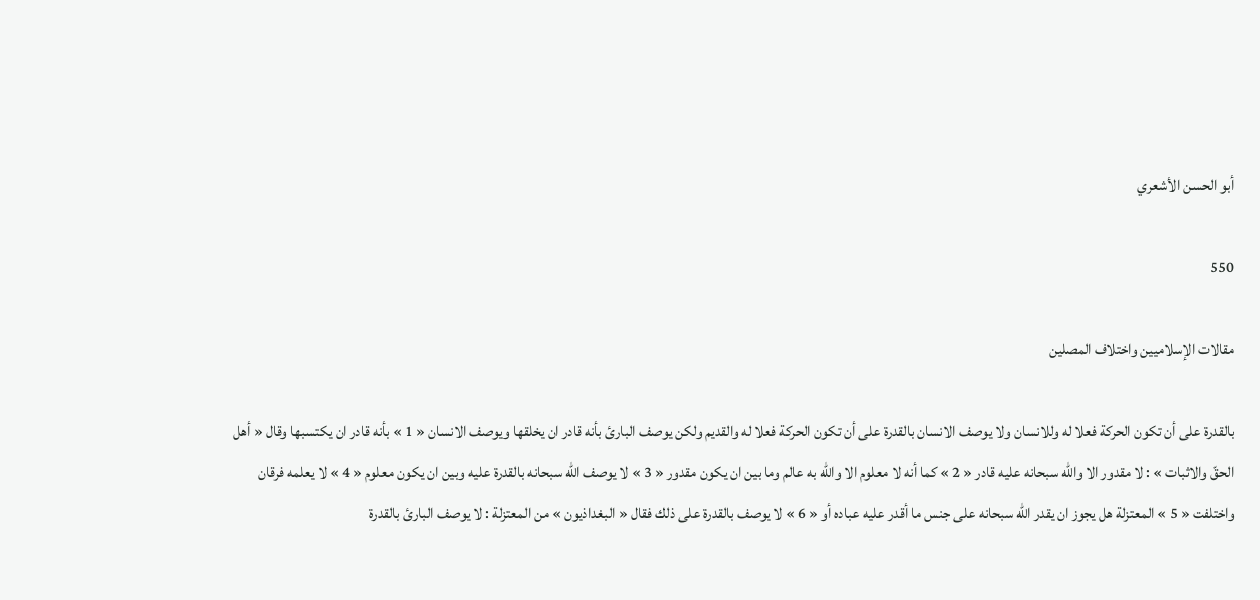أبو الحسن الأشعري

550

مقالات الإسلاميين واختلاف المصلين

بالقدرة على أن تكون الحركة فعلا له وللانسان ولا يوصف الانسان بالقدرة على أن تكون الحركة فعلا له والقديم ولكن يوصف البارئ بأنه قادر ان يخلقها ويوصف الانسان « 1 » بأنه قادر ان يكتسبها وقال « أهل الحقّ والاثبات » : لا مقدور الا واللّه سبحانه عليه قادر « 2 » كما أنه لا معلوم الا واللّه به عالم وما بين ان يكون مقدور « 3 » لا يوصف اللّه سبحانه بالقدرة عليه وبين ان يكون معلوم « 4 » لا يعلمه فرقان واختلفت « 5 » المعتزلة هل يجوز ان يقدر اللّه سبحانه على جنس ما أقدر عليه عباده أو « 6 » لا يوصف بالقدرة على ذلك فقال « البغداذيون » من المعتزلة : لا يوصف البارئ بالقدرة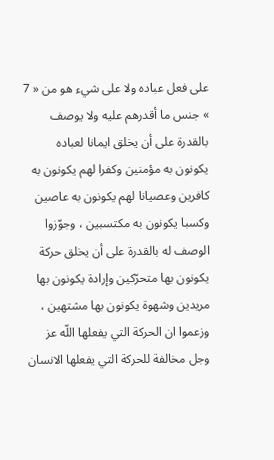على فعل عباده ولا على شيء هو من « 7 » جنس ما أقدرهم عليه ولا يوصف بالقدرة على أن يخلق ايمانا لعباده يكونون به مؤمنين وكفرا لهم يكونون به كافرين وعصيانا لهم يكونون به عاصين وكسبا يكونون به مكتسبين ، وجوّزوا الوصف له بالقدرة على أن يخلق حركة يكونون بها متحرّكين وإرادة يكونون بها مريدين وشهوة يكونون بها مشتهين ، وزعموا ان الحركة التي يفعلها اللّه عز وجل مخالفة للحركة التي يفعلها الانسان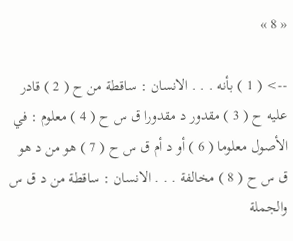« 8 »

--> ( 1 ) بأنه . . . الانسان : ساقطة من ح ( 2 ) قادر عليه ح ( 3 ) مقدور د مقدورا ق س ح ( 4 ) معلوم : في الأصول معلوما ( 6 ) أو د أم ق س ح ( 7 ) هو من د هو ق س ح ( 8 ) مخالفة . . . الانسان : ساقطة من د ق س والجملة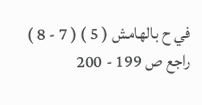في ح بالهامش ( 5 ) ( 7 - 8 ) راجع ص 199 - 200